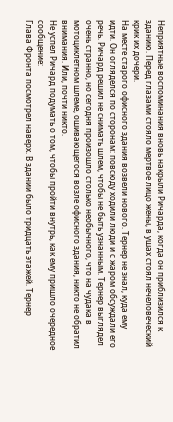Неприятные воспоминания вновь накрыли Ричарда, когда он приблизился к зданию. Перед глазами стояло мертвое лицо жены, в ушах стоял нечеловеческий крик их дочери.
На месте старого офисного здания возвели нового. Тернер не знал, куда ему идти. Он огляделся по сторонам: повсюду ходили люди и с жаром обсуждали его речь. Ричард решил не снимать шлем, чтобы не быть узнанным. Тернер выглядел очень странно, но сегодня произошло столько необычного, что на чудака в мотоциклетном шлеме, ошивающегося возле офисного здания, никто не обратил внимания. Или, почти никто.
Не успел Ричард подумать о том, чтобы пройти внутрь, как ему пришло очередное сообщение:
Глава Фронта посмотрел наверх. В здании было тридцать этажей. Тернер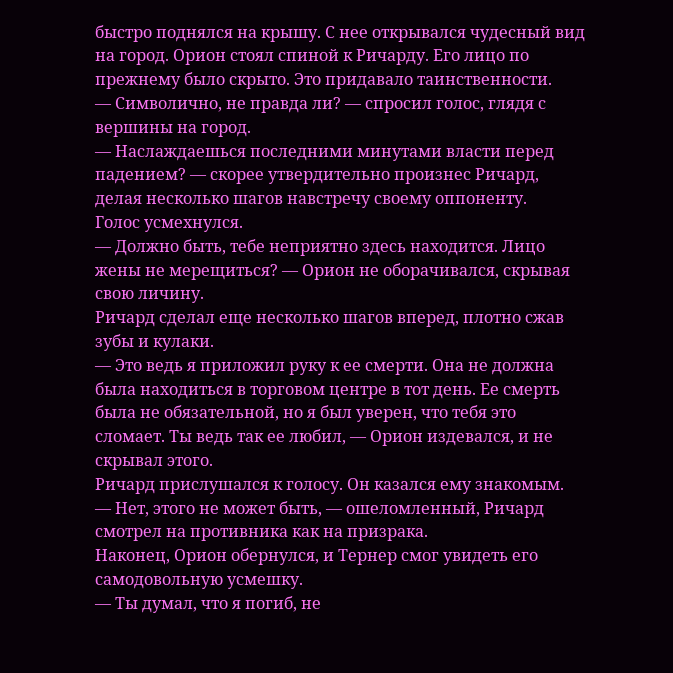быстро поднялся на крышу. С нее открывался чудесный вид на город. Орион стоял спиной к Ричарду. Его лицо по прежнему было скрыто. Это придавало таинственности.
— Символично, не правда ли? — спросил голос, глядя с вершины на город.
— Наслаждаешься последними минутами власти перед падением? — скорее утвердительно произнес Ричард, делая несколько шагов навстречу своему оппоненту.
Голос усмехнулся.
— Должно быть, тебе неприятно здесь находится. Лицо жены не мерещиться? — Орион не оборачивался, скрывая свою личину.
Ричард сделал еще несколько шагов вперед, плотно сжав зубы и кулаки.
— Это ведь я приложил руку к ее смерти. Она не должна была находиться в торговом центре в тот день. Ее смерть была не обязательной, но я был уверен, что тебя это сломает. Ты ведь так ее любил, — Орион издевался, и не скрывал этого.
Ричард прислушался к голосу. Он казался ему знакомым.
— Нет, этого не может быть, — ошеломленный, Ричард смотрел на противника как на призрака.
Наконец, Орион обернулся, и Тернер смог увидеть его самодовольную усмешку.
— Ты думал, что я погиб, не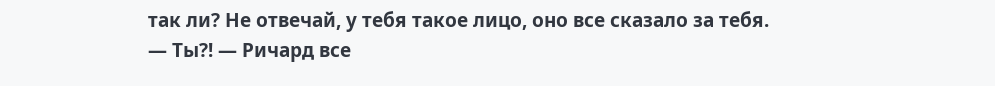так ли? Не отвечай, у тебя такое лицо, оно все сказало за тебя.
— Ты?! — Ричард все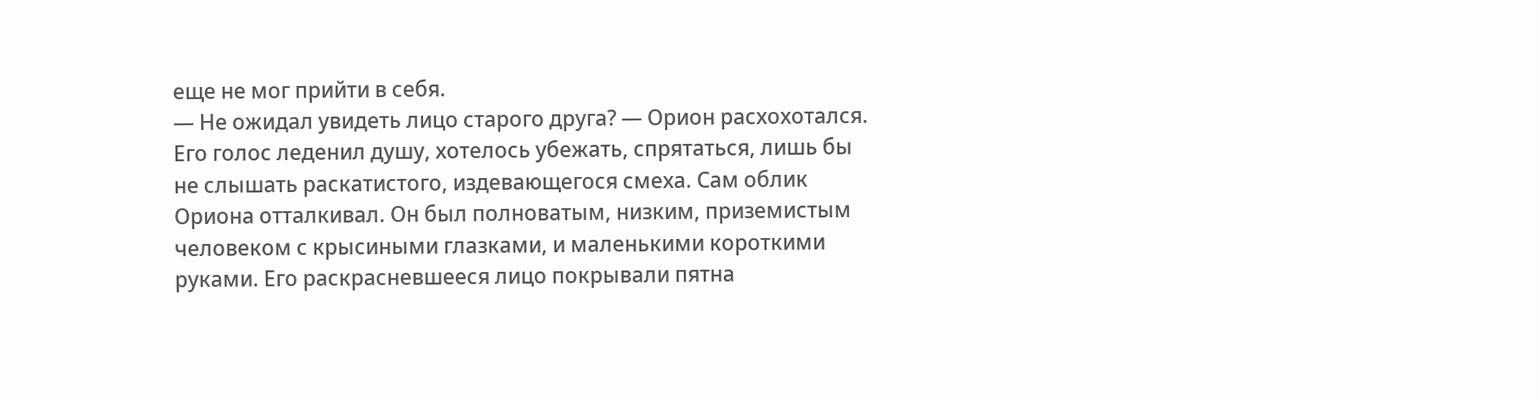еще не мог прийти в себя.
— Не ожидал увидеть лицо старого друга? — Орион расхохотался.
Его голос леденил душу, хотелось убежать, спрятаться, лишь бы не слышать раскатистого, издевающегося смеха. Сам облик Ориона отталкивал. Он был полноватым, низким, приземистым человеком с крысиными глазками, и маленькими короткими руками. Его раскрасневшееся лицо покрывали пятна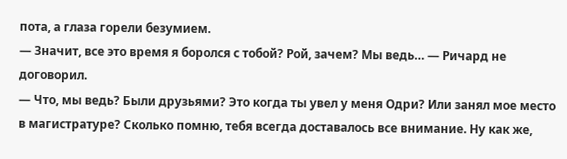пота, а глаза горели безумием.
— Значит, все это время я боролся с тобой? Рой, зачем? Мы ведь… — Ричард не договорил.
— Что, мы ведь? Были друзьями? Это когда ты увел у меня Одри? Или занял мое место в магистратуре? Сколько помню, тебя всегда доставалось все внимание. Ну как же,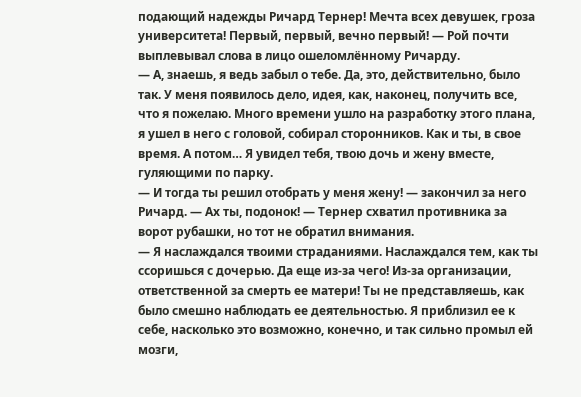подающий надежды Ричард Тернер! Мечта всех девушек, гроза университета! Первый, первый, вечно первый! — Рой почти выплевывал слова в лицо ошеломлённому Ричарду.
— А, знаешь, я ведь забыл о тебе. Да, это, действительно, было так. У меня появилось дело, идея, как, наконец, получить все, что я пожелаю. Много времени ушло на разработку этого плана, я ушел в него с головой, собирал сторонников. Как и ты, в свое время. А потом… Я увидел тебя, твою дочь и жену вместе, гуляющими по парку.
— И тогда ты решил отобрать у меня жену! — закончил за него Ричард. — Ах ты, подонок! — Тернер схватил противника за ворот рубашки, но тот не обратил внимания.
— Я наслаждался твоими страданиями. Наслаждался тем, как ты ссоришься с дочерью. Да еще из-за чего! Из-за организации, ответственной за смерть ее матери! Ты не представляешь, как было смешно наблюдать ее деятельностью. Я приблизил ее к себе, насколько это возможно, конечно, и так сильно промыл ей мозги,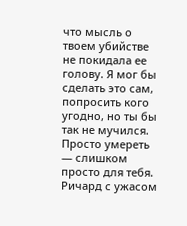что мысль о твоем убийстве не покидала ее голову. Я мог бы сделать это сам, попросить кого угодно, но ты бы так не мучился. Просто умереть — слишком просто для тебя.
Ричард с ужасом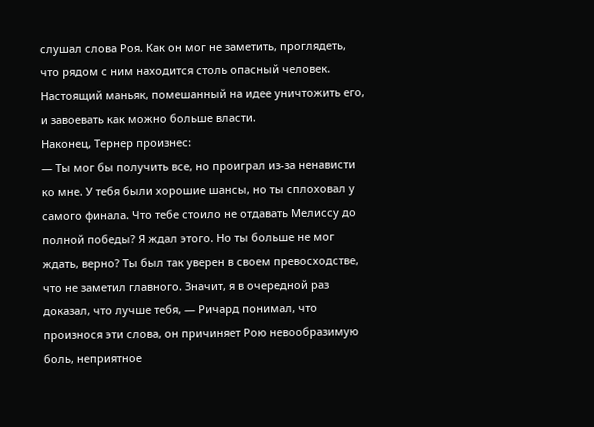слушал слова Роя. Как он мог не заметить, проглядеть, что рядом с ним находится столь опасный человек. Настоящий маньяк, помешанный на идее уничтожить его, и завоевать как можно больше власти.
Наконец, Тернер произнес:
— Ты мог бы получить все, но проиграл из-за ненависти ко мне. У тебя были хорошие шансы, но ты сплоховал у самого финала. Что тебе стоило не отдавать Мелиссу до полной победы? Я ждал этого. Но ты больше не мог ждать, верно? Ты был так уверен в своем превосходстве, что не заметил главного. Значит, я в очередной раз доказал, что лучше тебя, — Ричард понимал, что произнося эти слова, он причиняет Рою невообразимую боль, неприятное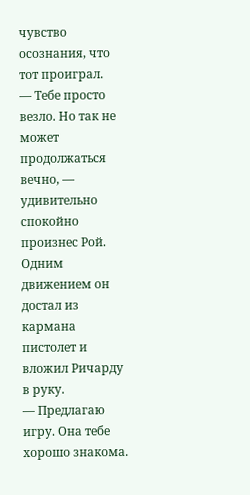чувство осознания, что тот проиграл.
— Тебе просто везло. Но так не может продолжаться вечно, — удивительно спокойно произнес Рой.
Одним движением он достал из кармана пистолет и вложил Ричарду в руку.
— Предлагаю игру. Она тебе хорошо знакома.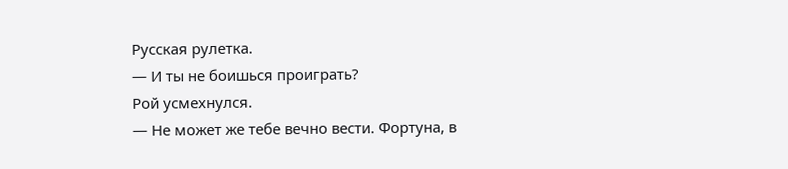Русская рулетка.
— И ты не боишься проиграть?
Рой усмехнулся.
— Не может же тебе вечно вести. Фортуна, в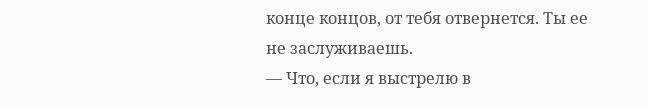конце концов, от тебя отвернется. Ты ее не заслуживаешь.
— Что, если я выстрелю в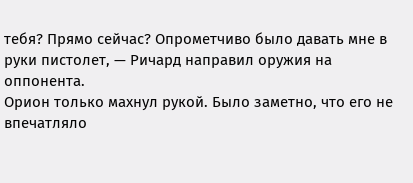тебя? Прямо сейчас? Опрометчиво было давать мне в руки пистолет, — Ричард направил оружия на оппонента.
Орион только махнул рукой. Было заметно, что его не впечатляло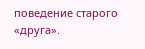поведение старого «друга».